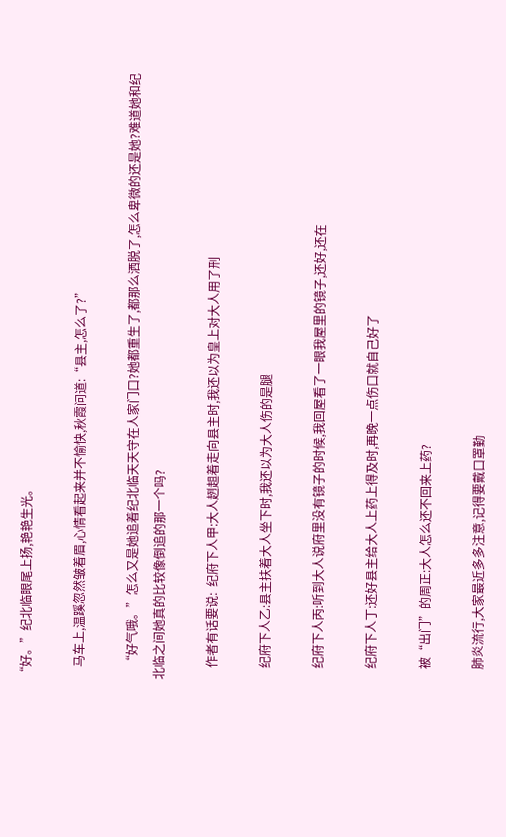“好。”纪北临眼尾上扬,艳艳生光。

    马车上,温蹊忽然皱着眉,心情看起来并不愉快,秋霞问道:“县主,怎么了?”

    “好气哦。”怎么又是她追着纪北临天天守在人家门口?她都重生了,都那么洒脱了,怎么卑微的还是她?难道她和纪北临之间她真的比较像倒追的那一个吗?

    作者有话要说:  纪府下人甲:大人趔趄着走向县主时,我还以为皇上对大人用了刑

    纪府下人乙:县主扶着大人坐下时,我还以为大人伤的是腿

    纪府下人丙:听到大人说府里没有镜子的时候,我回屋看了一眼我屋里的镜子,还好,还在

    纪府下人丁:还好县主给大人上药上得及时,再晚一点伤口就自己好了

    被“出门”的周正:大人怎么还不回来上药?

    肺炎流行,大家最近多多注意,记得要戴口罩勤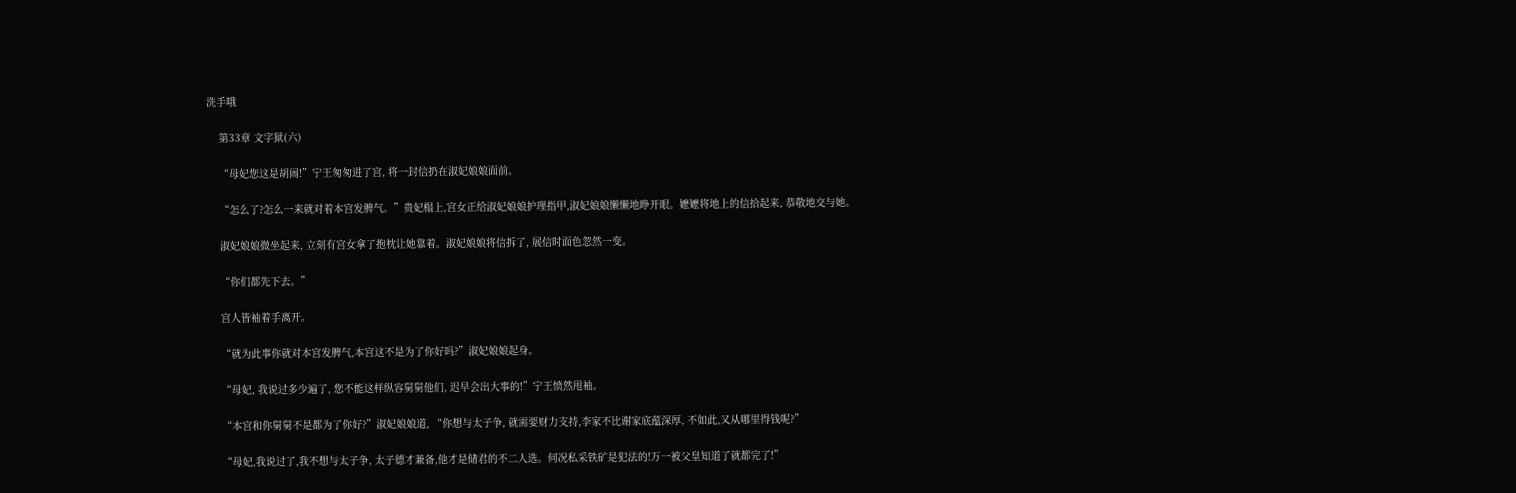洗手哦

    第33章 文字狱(六)

    “母妃您这是胡闹!”宁王匆匆进了宫, 将一封信扔在淑妃娘娘面前。

    “怎么了?怎么一来就对着本宫发脾气。”贵妃榻上,宫女正给淑妃娘娘护理指甲,淑妃娘娘懒懒地睁开眼。嬷嬷将地上的信拾起来, 恭敬地交与她。

    淑妃娘娘微坐起来, 立刻有宫女拿了抱枕让她靠着。淑妃娘娘将信拆了, 展信时面色忽然一变。

    “你们都先下去。”

    宫人皆袖着手离开。

    “就为此事你就对本宫发脾气,本宫这不是为了你好吗?”淑妃娘娘起身。

    “母妃, 我说过多少遍了, 您不能这样纵容舅舅他们, 迟早会出大事的!”宁王愤然甩袖。

    “本宫和你舅舅不是都为了你好?”淑妃娘娘道, “你想与太子争, 就需要财力支持,李家不比谢家底蕴深厚, 不如此,又从哪里得钱呢?”

    “母妃,我说过了,我不想与太子争, 太子德才兼备,他才是储君的不二人选。何况私采铁矿是犯法的!万一被父皇知道了就都完了!”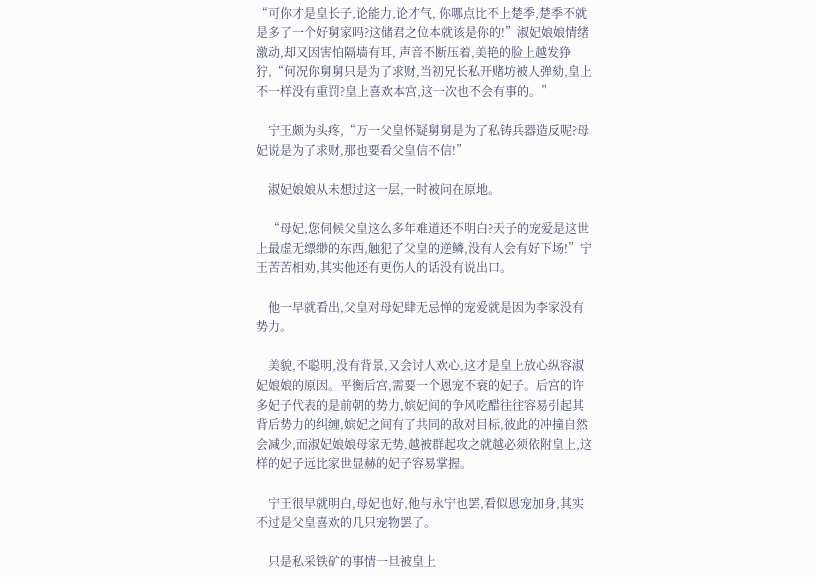“可你才是皇长子,论能力,论才气, 你哪点比不上楚季,楚季不就是多了一个好舅家吗?这储君之位本就该是你的!”淑妃娘娘情绪激动,却又因害怕隔墙有耳, 声音不断压着,美艳的脸上越发狰狞,“何况你舅舅只是为了求财,当初兄长私开赌坊被人弹劾,皇上不一样没有重罚?皇上喜欢本宫,这一次也不会有事的。”

    宁王颇为头疼,“万一父皇怀疑舅舅是为了私铸兵器造反呢?母妃说是为了求财,那也要看父皇信不信!”

    淑妃娘娘从未想过这一层,一时被问在原地。

    “母妃,您伺候父皇这么多年难道还不明白?天子的宠爱是这世上最虚无缥缈的东西,触犯了父皇的逆鳞,没有人会有好下场!”宁王苦苦相劝,其实他还有更伤人的话没有说出口。

    他一早就看出,父皇对母妃肆无忌惮的宠爱就是因为李家没有势力。

    美貌,不聪明,没有背景,又会讨人欢心,这才是皇上放心纵容淑妃娘娘的原因。平衡后宫,需要一个恩宠不衰的妃子。后宫的许多妃子代表的是前朝的势力,嫔妃间的争风吃醋往往容易引起其背后势力的纠缠,嫔妃之间有了共同的敌对目标,彼此的冲撞自然会减少,而淑妃娘娘母家无势,越被群起攻之就越必须依附皇上,这样的妃子远比家世显赫的妃子容易掌握。

    宁王很早就明白,母妃也好,他与永宁也罢,看似恩宠加身,其实不过是父皇喜欢的几只宠物罢了。

    只是私采铁矿的事情一旦被皇上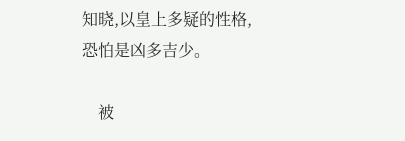知晓,以皇上多疑的性格,恐怕是凶多吉少。

    被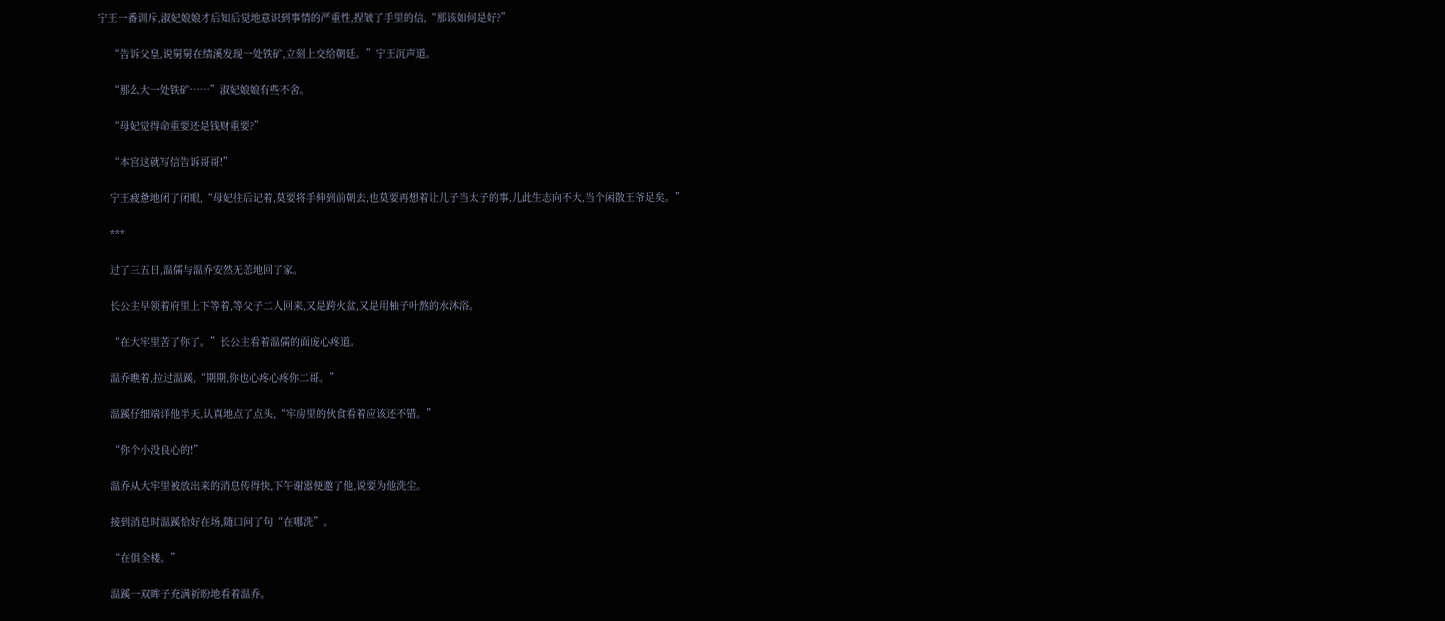宁王一番训斥,淑妃娘娘才后知后觉地意识到事情的严重性,捏皱了手里的信,“那该如何是好?”

    “告诉父皇,说舅舅在绩溪发现一处铁矿,立刻上交给朝廷。”宁王沉声道。

    “那么大一处铁矿……”淑妃娘娘有些不舍。

    “母妃觉得命重要还是钱财重要?”

    “本宫这就写信告诉哥哥!”

    宁王疲惫地闭了闭眼,“母妃往后记着,莫要将手伸到前朝去,也莫要再想着让儿子当太子的事,儿此生志向不大,当个闲散王爷足矣。”

    ***

    过了三五日,温儒与温乔安然无恙地回了家。

    长公主早领着府里上下等着,等父子二人回来,又是跨火盆,又是用柚子叶熬的水沐浴。

    “在大牢里苦了你了。”长公主看着温儒的面庞心疼道。

    温乔瞧着,拉过温蹊,“期期,你也心疼心疼你二哥。”

    温蹊仔细端详他半天,认真地点了点头,“牢房里的伙食看着应该还不错。”

    “你个小没良心的!”

    温乔从大牢里被放出来的消息传得快,下午谢嚣便邀了他,说要为他洗尘。

    接到消息时温蹊恰好在场,随口问了句“在哪洗”。

    “在俱全楼。”

    温蹊一双眸子充满祈盼地看着温乔。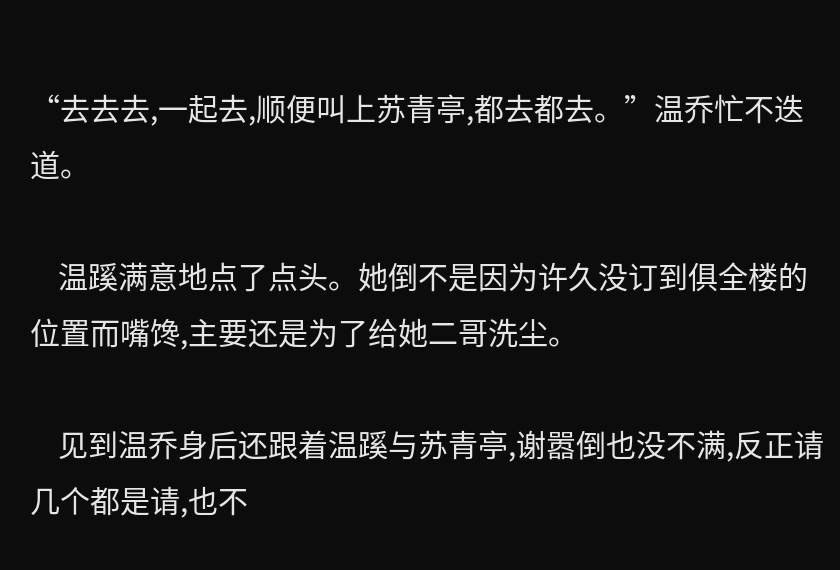“去去去,一起去,顺便叫上苏青亭,都去都去。”温乔忙不迭道。

    温蹊满意地点了点头。她倒不是因为许久没订到俱全楼的位置而嘴馋,主要还是为了给她二哥洗尘。

    见到温乔身后还跟着温蹊与苏青亭,谢嚣倒也没不满,反正请几个都是请,也不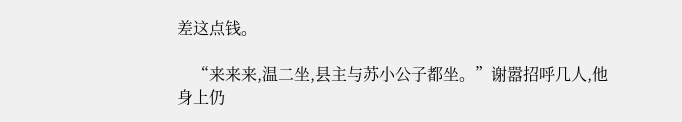差这点钱。

    “来来来,温二坐,县主与苏小公子都坐。”谢嚣招呼几人,他身上仍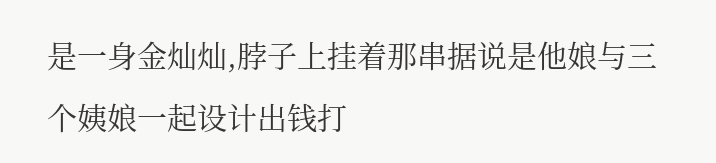是一身金灿灿,脖子上挂着那串据说是他娘与三个姨娘一起设计出钱打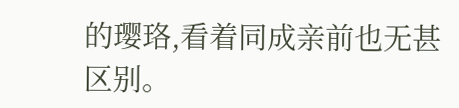的璎珞,看着同成亲前也无甚区别。